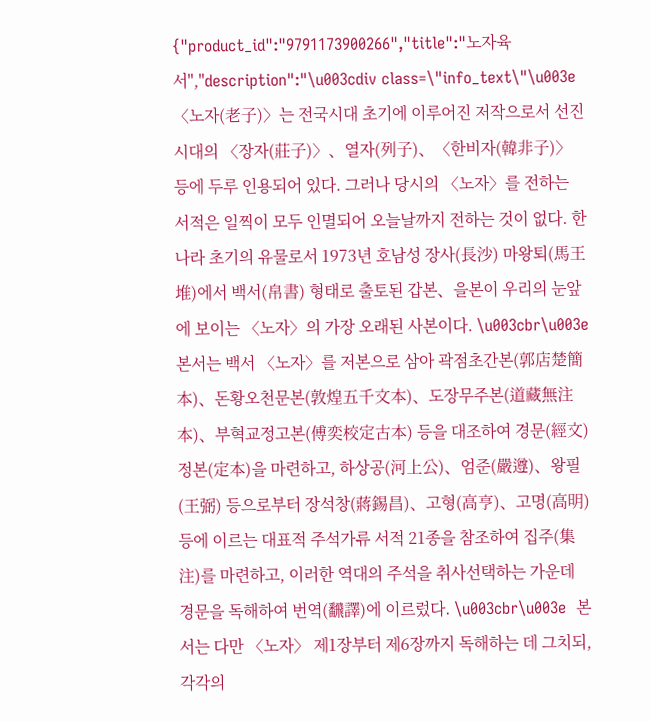{"product_id":"9791173900266","title":"노자육서","description":"\u003cdiv class=\"info_text\"\u003e〈노자(老子)〉는 전국시대 초기에 이루어진 저작으로서 선진시대의 〈장자(莊子)〉、열자(列子)、〈한비자(韓非子)〉 등에 두루 인용되어 있다. 그러나 당시의 〈노자〉를 전하는 서적은 일찍이 모두 인멸되어 오늘날까지 전하는 것이 없다. 한나라 초기의 유물로서 1973년 호남성 장사(長沙) 마왕퇴(馬王堆)에서 백서(帛書) 형태로 출토된 갑본、을본이 우리의 눈앞에 보이는 〈노자〉의 가장 오래된 사본이다. \u003cbr\u003e  본서는 백서 〈노자〉를 저본으로 삼아 곽점초간본(郭店楚簡本)、돈황오천문본(敦煌五千文本)、도장무주본(道藏無注本)、부혁교정고본(傅奕校定古本) 등을 대조하여 경문(經文) 정본(定本)을 마련하고, 하상공(河上公)、엄준(嚴遵)、왕필(王弼) 등으로부터 장석창(蔣錫昌)、고형(高亨)、고명(高明) 등에 이르는 대표적 주석가류 서적 21종을 참조하여 집주(集注)를 마련하고, 이러한 역대의 주석을 취사선택하는 가운데 경문을 독해하여 번역(飜譯)에 이르렀다. \u003cbr\u003e  본서는 다만 〈노자〉 제1장부터 제6장까지 독해하는 데 그치되, 각각의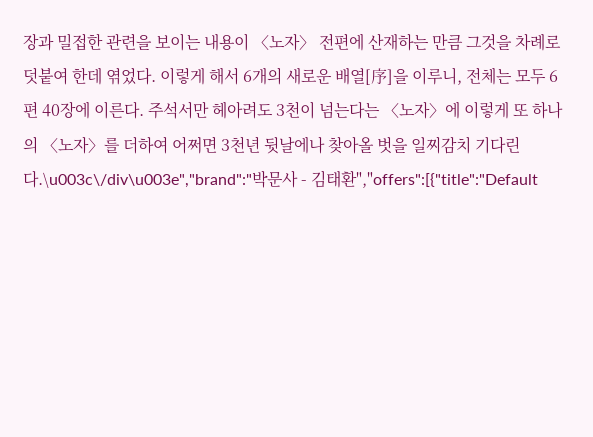장과 밀접한 관련을 보이는 내용이 〈노자〉 전편에 산재하는 만큼 그것을 차례로 덧붙여 한데 엮었다. 이렇게 해서 6개의 새로운 배열[序]을 이루니, 전체는 모두 6편 40장에 이른다. 주석서만 헤아려도 3천이 넘는다는 〈노자〉에 이렇게 또 하나의 〈노자〉를 더하여 어쩌면 3천년 뒷날에나 찾아올 벗을 일찌감치 기다린다.\u003c\/div\u003e","brand":"박문사 - 김태환","offers":[{"title":"Default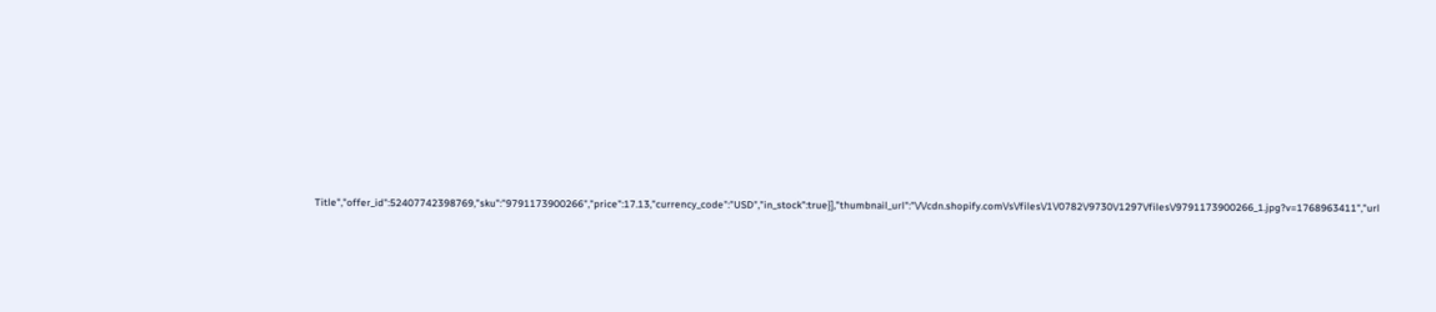Title","offer_id":52407742398769,"sku":"9791173900266","price":17.13,"currency_code":"USD","in_stock":true}],"thumbnail_url":"\/\/cdn.shopify.com\/s\/files\/1\/0782\/9730\/1297\/files\/9791173900266_1.jpg?v=1768963411","url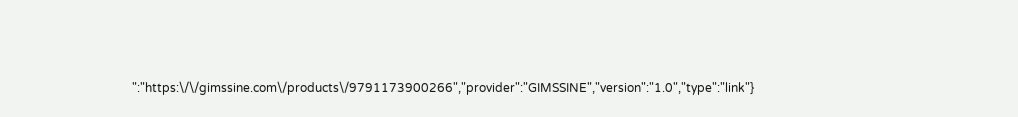":"https:\/\/gimssine.com\/products\/9791173900266","provider":"GIMSSINE","version":"1.0","type":"link"}